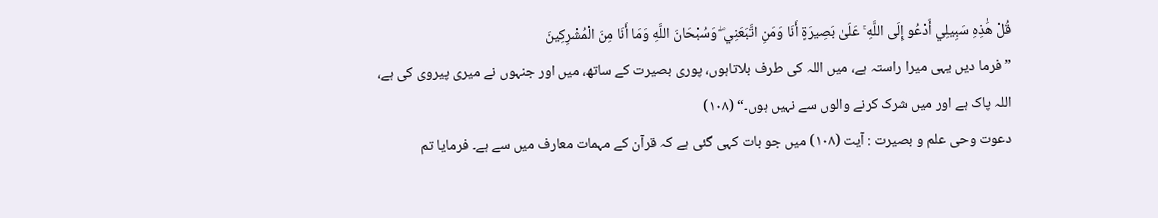قُلْ هَٰذِهِ سَبِيلِي أَدْعُو إِلَى اللَّهِ ۚ عَلَىٰ بَصِيرَةٍ أَنَا وَمَنِ اتَّبَعَنِي ۖ وَسُبْحَانَ اللَّهِ وَمَا أَنَا مِنَ الْمُشْرِكِينَ
” فرما دیں یہی میرا راستہ ہے، میں اللہ کی طرف بلاتاہوں، پوری بصیرت کے ساتھ، میں اور جنہوں نے میری پیروی کی ہے، اللہ پاک ہے اور میں شرک کرنے والوں سے نہیں ہوں۔“ (١٠٨)
دعوت وحی علم و بصیرت : آیت (١٠٨) میں جو بات کہی گئی ہے کہ قرآن کے مہمات معارف میں سے ہے۔ فرمایا تم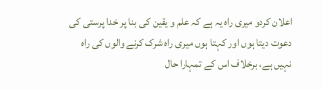اعلان کردو میری راہ یہ ہے کہ علم و یقین کی بنا پر خدا پرستی کی دعوت دیتا ہوں اور کہتا ہوں میری راہ شرک کرنے والوں کی راہ نہیں ہے، برخلاف اس کے تمہارا حال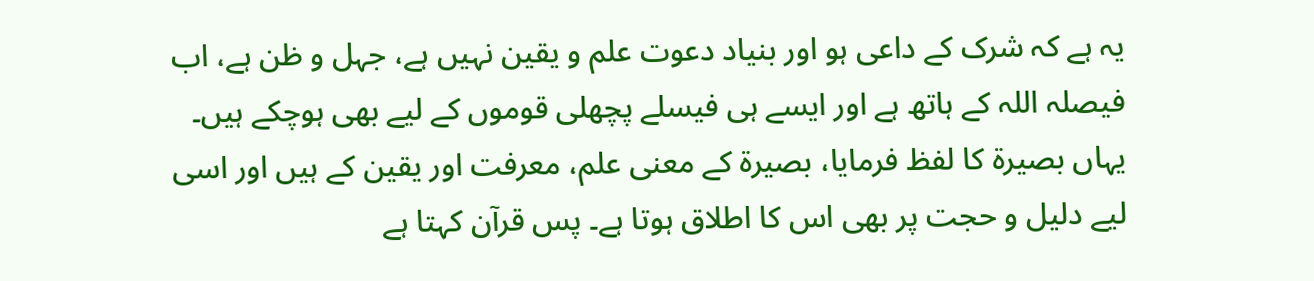یہ ہے کہ شرک کے داعی ہو اور بنیاد دعوت علم و یقین نہیں ہے، جہل و ظن ہے، اب فیصلہ اللہ کے ہاتھ ہے اور ایسے ہی فیسلے پچھلی قوموں کے لیے بھی ہوچکے ہیں۔ یہاں بصیرۃ کا لفظ فرمایا، بصیرۃ کے معنی علم، معرفت اور یقین کے ہیں اور اسی لیے دلیل و حجت پر بھی اس کا اطلاق ہوتا ہے۔ پس قرآن کہتا ہے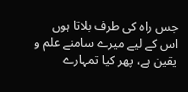جس راہ کی طرف بلاتا ہوں اس کے لیے میرے سامنے علم و یقین ہے، پھر کیا تمہارے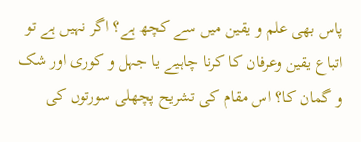پاس بھی علم و یقین میں سے کچھ ہے؟ اگر نہیں ہے تو اتباع یقین وعرفان کا کرنا چاہیے یا جہل و کوری اور شک و گمان کا؟ اس مقام کی تشریح پچھلی سورتوں کی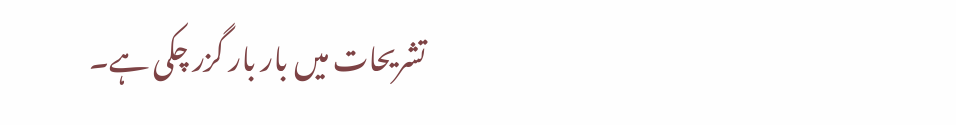تشریحات میں بار بار گزر چکی ہے۔